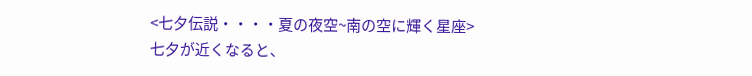<七夕伝説・・・・夏の夜空~南の空に輝く星座>
七夕が近くなると、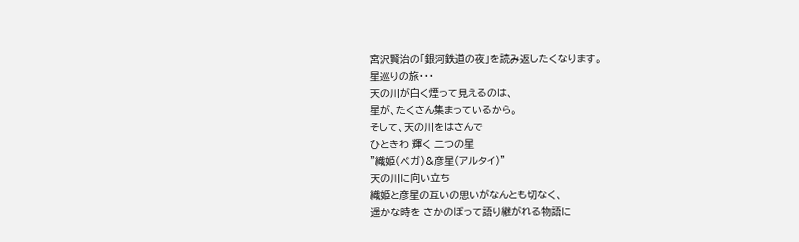宮沢賢治の「銀河鉄道の夜」を読み返したくなります。
星巡りの旅・・・
天の川が白く煙って見えるのは、
星が、たくさん集まっているから。
そして、天の川をはさんで
ひときわ 輝く 二つの星
"織姫(ベガ)&彦星(アルタイ)"
天の川に向い立ち
織姫と彦星の互いの思いがなんとも切なく、
遥かな時を さかのぼって語り継がれる物語に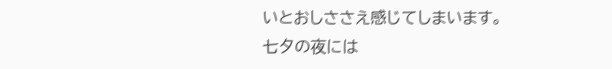いとおしささえ感じてしまいます。
七夕の夜には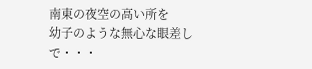南東の夜空の高い所を
幼子のような無心な眼差しで・・・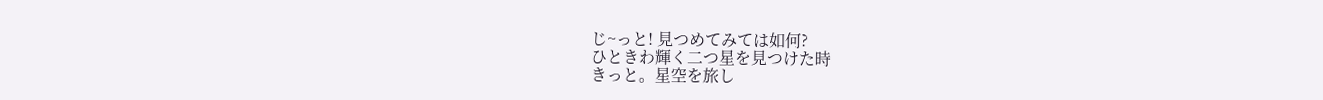じ~っと! 見つめてみては如何?
ひときわ輝く二つ星を見つけた時
きっと。星空を旅し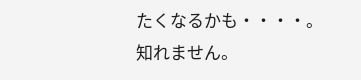たくなるかも・・・・。
知れません。